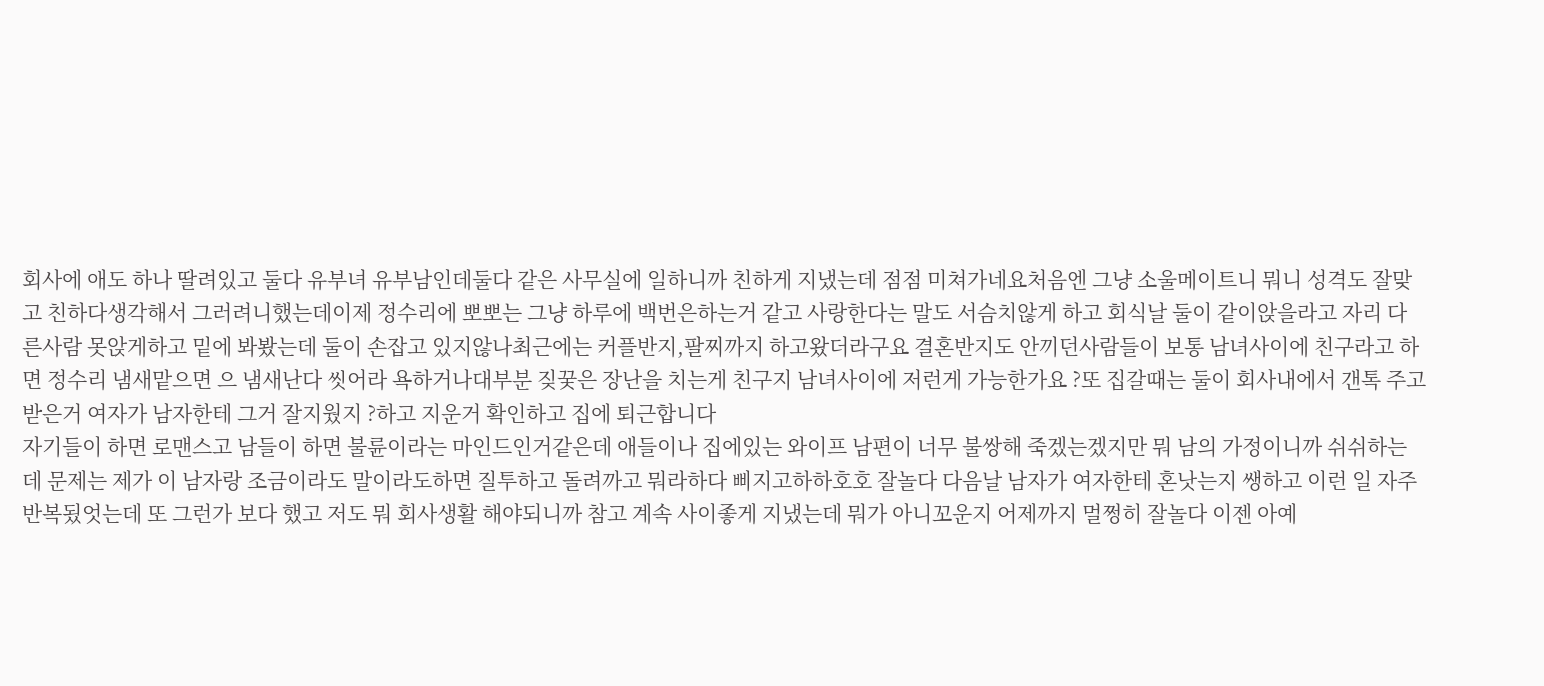회사에 애도 하나 딸려있고 둘다 유부녀 유부남인데둘다 같은 사무실에 일하니까 친하게 지냈는데 점점 미쳐가네요처음엔 그냥 소울메이트니 뭐니 성격도 잘맞고 친하다생각해서 그러려니했는데이제 정수리에 뽀뽀는 그냥 하루에 백번은하는거 같고 사랑한다는 말도 서슴치않게 하고 회식날 둘이 같이앉을라고 자리 다른사람 못앉게하고 밑에 봐봤는데 둘이 손잡고 있지않나최근에는 커플반지,팔찌까지 하고왔더라구요 결혼반지도 안끼던사람들이 보통 남녀사이에 친구라고 하면 정수리 냄새맡으면 으 냄새난다 씻어라 욕하거나대부분 짖꿎은 장난을 치는게 친구지 남녀사이에 저런게 가능한가요 ?또 집갈때는 둘이 회사내에서 갠톡 주고 받은거 여자가 남자한테 그거 잘지웠지 ?하고 지운거 확인하고 집에 퇴근합니다
자기들이 하면 로맨스고 남들이 하면 불륜이라는 마인드인거같은데 애들이나 집에있는 와이프 남편이 너무 불쌍해 죽겠는겠지만 뭐 남의 가정이니까 쉬쉬하는데 문제는 제가 이 남자랑 조금이라도 말이라도하면 질투하고 돌려까고 뭐라하다 삐지고하하호호 잘놀다 다음날 남자가 여자한테 혼낫는지 쌩하고 이런 일 자주 반복됬엇는데 또 그런가 보다 했고 저도 뭐 회사생활 해야되니까 참고 계속 사이좋게 지냈는데 뭐가 아니꼬운지 어제까지 멀쩡히 잘놀다 이젠 아예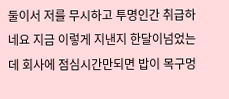둘이서 저를 무시하고 투명인간 취급하네요 지금 이렇게 지낸지 한달이넘었는데 회사에 점심시간만되면 밥이 목구멍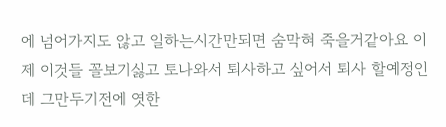에 넘어가지도 않고 일하는시간만되면 숨막혀 죽을거같아요 이제 이것들 꼴보기싫고 토나와서 퇴사하고 싶어서 퇴사 할예정인데 그만두기전에 엿한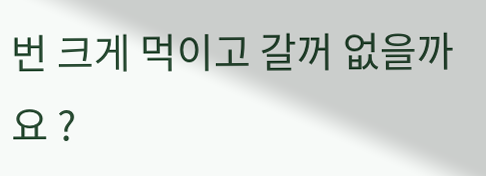번 크게 먹이고 갈꺼 없을까요 ?